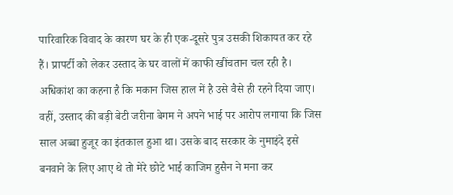पारिवारिक विवाद के कारण घर के ही एक-दूसरे पुत्र उसकी शिकायत कर रहे हैं। प्रापर्टी को लेकर उस्ताद के घर वालों में काफी खींचतान चल रही है। अधिकांश का कहना है कि मकान जिस हाल में है उसे वैसे ही रहने दिया जाए।
वहीं, उस्ताद की बड़ी बेटी जरीना बेगम ने अपने भाई पर आरोप लगाया कि जिस साल अब्बा हुजूर का इंतकाल हुआ था। उसके बाद सरकार के नुमाइंदे इसे बनवाने के लिए आए थे तो मेरे छोटे भाई काजिम हुसैन ने मना कर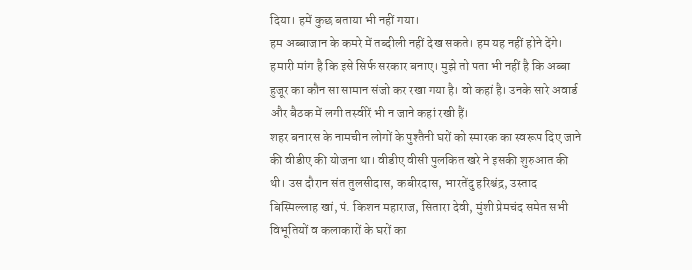दिया। हमें कुछ बताया भी नहीं गया।
हम अब्बाजान के कमरे में तब्दीली नहीं देख सकते। हम यह नहीं होने देंगे। हमारी मांग है कि इसे सिर्फ सरकार बनाए। मुझे तो पता भी नहीं है कि अब्बा हुजूर का कौन सा सामान संजो कर रखा गया है। वो कहां है। उनके सारे अवार्ड और बैठक में लगी तस्वीरें भी न जाने कहां रखी हैं।
शहर बनारस के नामचीन लोगों के पुश्तैनी घरों को स्मारक का स्वरूप दिए जाने की वीडीए की योजना था। वीडीए वीसी पुलकित खरे ने इसकी शुरुआत की थी। उस दौरान संत तुलसीदास, कबीरदास, भारतेंदु हरिश्चंद्र, उस्ताद बिस्मिल्लाह खां, पं. किशन महाराज, सितारा देवी, मुंशी प्रेमचंद समेत सभी विभूतियों व कलाकारों के घरों का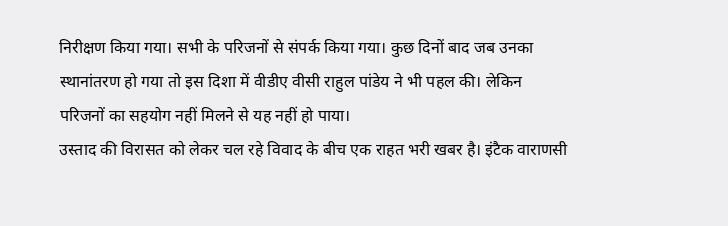निरीक्षण किया गया। सभी के परिजनों से संपर्क किया गया। कुछ दिनों बाद जब उनका स्थानांतरण हो गया तो इस दिशा में वीडीए वीसी राहुल पांडेय ने भी पहल की। लेकिन परिजनों का सहयोग नहीं मिलने से यह नहीं हो पाया।
उस्ताद की विरासत को लेकर चल रहे विवाद के बीच एक राहत भरी खबर है। इंटैक वाराणसी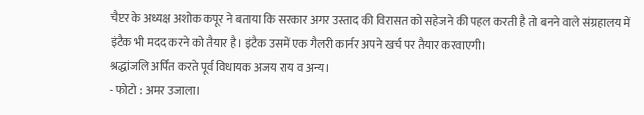चैप्टर के अध्यक्ष अशोक कपूर ने बताया कि सरकार अगर उस्ताद की विरासत को सहेजने की पहल करती है तो बनने वाले संग्रहालय में इंटैक भी मदद करने को तैयार है। इंटैक उसमें एक गैलरी कार्नर अपने खर्च पर तैयार करवाएगी।
श्रद्धांजलि अर्पित करते पूर्व विधायक अजय राय व अन्य।
- फोटो : अमर उजाला।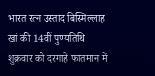भारत रत्न उस्ताद बिस्मिल्लाह खां की 14वीं पुण्यतिथि शुक्रवार को दरगाहे फातमान में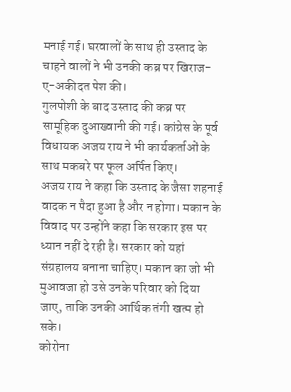मनाई गई। घरवालों के साथ ही उस्ताद के चाहने वालों ने भी उनकी कब्र पर खिराज-ए-अकीदत पेश की।
गुलपोशी के बाद उस्ताद की कब्र पर सामूहिक दुआख्वानी की गई। कांग्रेस के पूर्व विधायक अजय राय ने भी कार्यकर्ताओं के साथ मकबरे पर फूल अर्पित किए।
अजय राय ने कहा कि उस्ताद के जैसा शहनाई वादक न पैदा हुआ है और न होगा। मकान के विवाद पर उन्होंने कहा कि सरकार इस पर ध्यान नहीं दे रही है। सरकार को यहां संग्रहालय बनाना चाहिए। मकान का जो भी मुआवजा हो उसे उनके परिवार को दिया जाए, ताकि उनकी आर्थिक तंगी खत्म हो सके।
कोरोना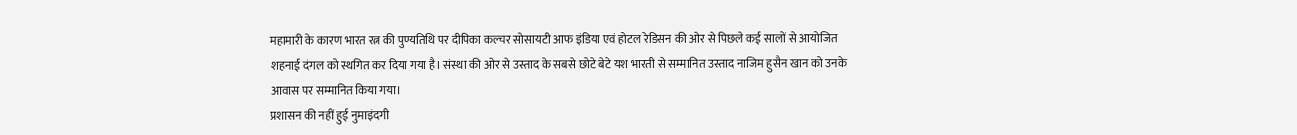महामारी के कारण भारत रत्न की पुण्यतिथि पर दीपिका कल्चर सोसायटी आफ इंडिया एवं होटल रेडिसन की ओर से पिछले कई सालों से आयोजित शहनाई दंगल को स्थगित कर दिया गया है। संस्था की ओर से उस्ताद के सबसे छोटे बेटे यश भारती से सम्मानित उस्ताद नाजिम हुसैन खान को उनके आवास पर सम्मानित किया गया।
प्रशासन की नहीं हुई नुमाइंदगी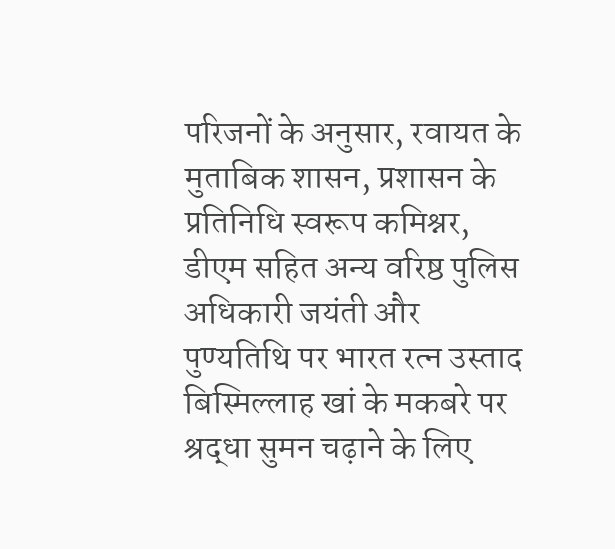परिजनों के अनुसार, रवायत के मुताबिक शासन, प्रशासन के प्रतिनिधि स्वरूप कमिश्नर, डीएम सहित अन्य वरिष्ठ पुलिस अधिकारी जयंती और पुण्यतिथि पर भारत रत्न उस्ताद बिस्मिल्लाह खां के मकबरे पर श्रद्धा सुमन चढ़ाने के लिए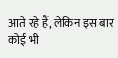आते रहे हैं, लेकिन इस बार कोई भी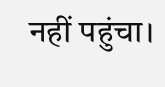नहीं पहुंचा।